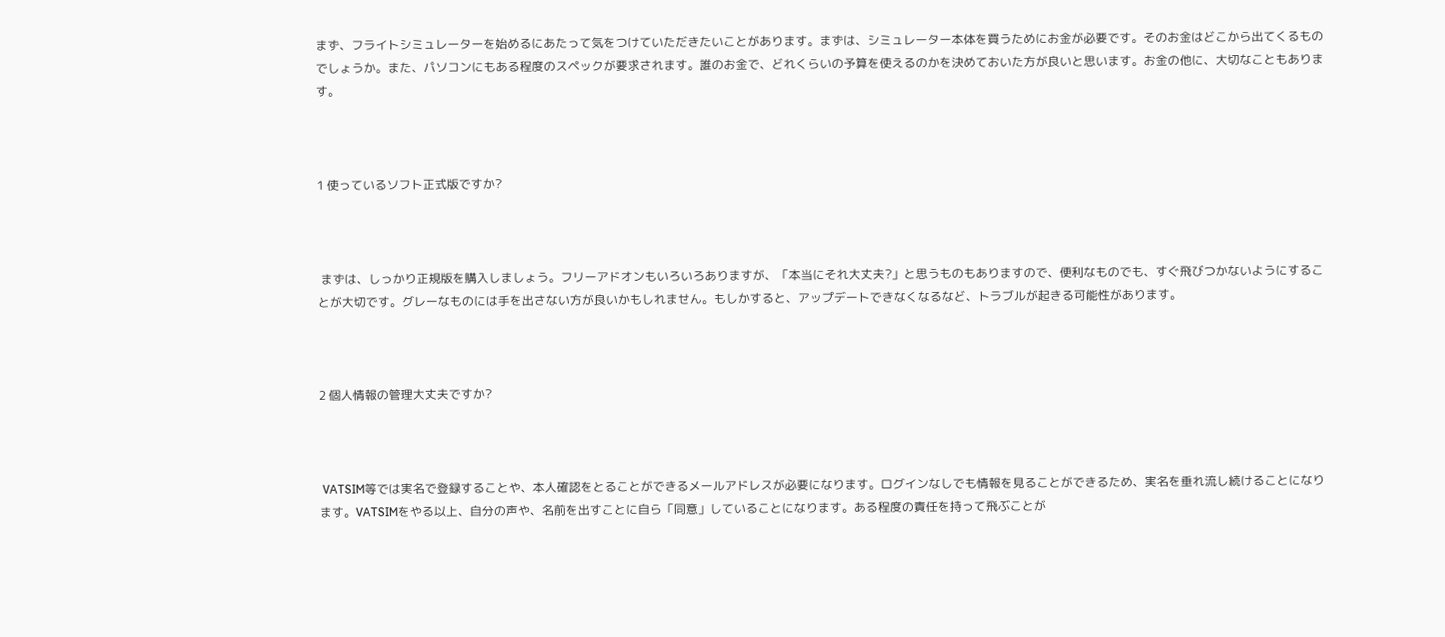まず、フライトシミュレーターを始めるにあたって気をつけていただきたいことがあります。まずは、シミュレーター本体を買うためにお金が必要です。そのお金はどこから出てくるものでしょうか。また、パソコンにもある程度のスペックが要求されます。誰のお金で、どれくらいの予算を使えるのかを決めておいた方が良いと思います。お金の他に、大切なこともあります。



1 使っているソフト正式版ですか?



 まずは、しっかり正規版を購入しましょう。フリーアドオンもいろいろありますが、「本当にそれ大丈夫?」と思うものもありますので、便利なものでも、すぐ飛びつかないようにすることが大切です。グレーなものには手を出さない方が良いかもしれません。もしかすると、アップデートできなくなるなど、トラブルが起きる可能性があります。



2 個人情報の管理大丈夫ですか?



 VATSIM等では実名で登録することや、本人確認をとることができるメールアドレスが必要になります。ログインなしでも情報を見ることができるため、実名を垂れ流し続けることになります。VATSIMをやる以上、自分の声や、名前を出すことに自ら「同意」していることになります。ある程度の責任を持って飛ぶことが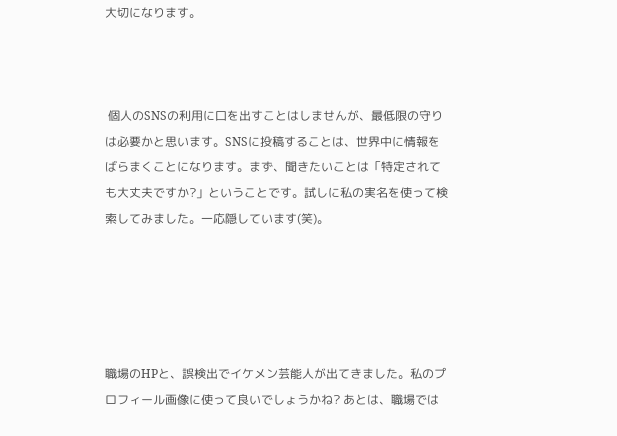大切になります。



 個人のSNSの利用に口を出すことはしませんが、最低限の守りは必要かと思います。SNSに投稿することは、世界中に情報をばらまくことになります。まず、聞きたいことは「特定されても大丈夫ですか?」ということです。試しに私の実名を使って検索してみました。一応隠しています(笑)。





職場のHPと、誤検出でイケメン芸能人が出てきました。私のプロフィール画像に使って良いでしょうかね? あとは、職場では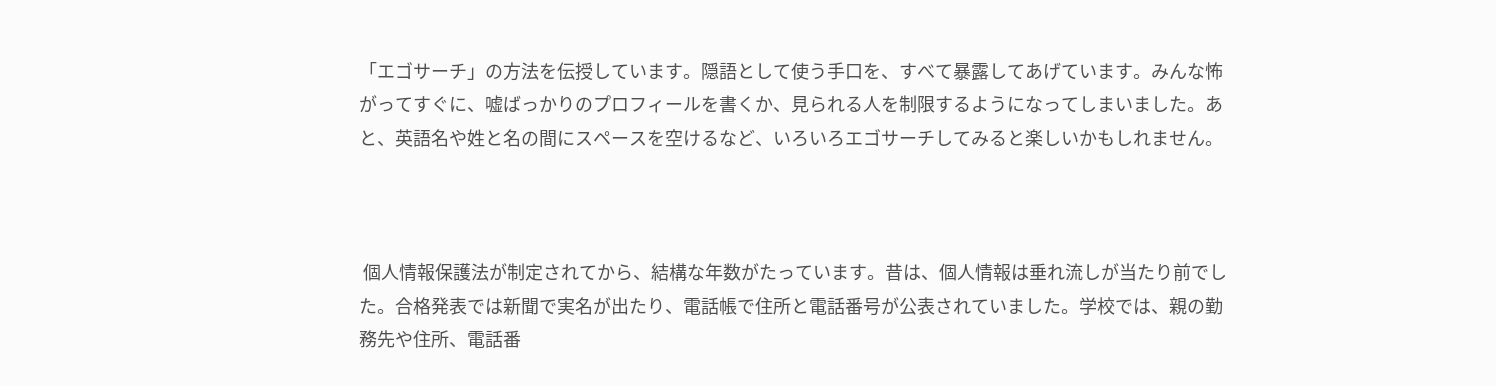「エゴサーチ」の方法を伝授しています。隠語として使う手口を、すべて暴露してあげています。みんな怖がってすぐに、嘘ばっかりのプロフィールを書くか、見られる人を制限するようになってしまいました。あと、英語名や姓と名の間にスペースを空けるなど、いろいろエゴサーチしてみると楽しいかもしれません。



 個人情報保護法が制定されてから、結構な年数がたっています。昔は、個人情報は垂れ流しが当たり前でした。合格発表では新聞で実名が出たり、電話帳で住所と電話番号が公表されていました。学校では、親の勤務先や住所、電話番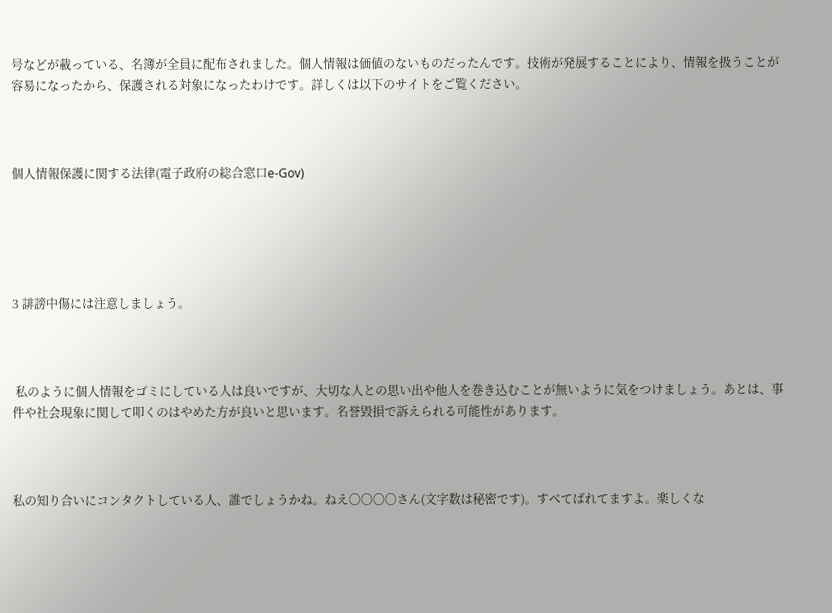号などが載っている、名簿が全員に配布されました。個人情報は価値のないものだったんです。技術が発展することにより、情報を扱うことが容易になったから、保護される対象になったわけです。詳しくは以下のサイトをご覧ください。



個人情報保護に関する法律(電子政府の総合窓口e-Gov)





3 誹謗中傷には注意しましょう。



 私のように個人情報をゴミにしている人は良いですが、大切な人との思い出や他人を巻き込むことが無いように気をつけましょう。あとは、事件や社会現象に関して叩くのはやめた方が良いと思います。名誉毀損で訴えられる可能性があります。



私の知り合いにコンタクトしている人、誰でしょうかね。ねえ〇〇〇〇さん(文字数は秘密です)。すべてばれてますよ。楽しくな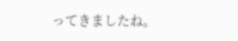ってきましたね。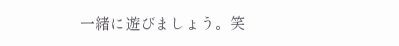一緒に遊びましょう。笑